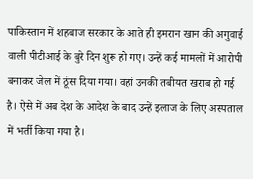पाकिस्तान में शहबाज सरकार के आते ही इमरान खान की अगुवाई वाली पीटीआई के बुरे दिन शुरू हो गए। उन्हें कई मामलों में आरोपी बनाकर जेल में ठूंस दिया गया। वहां उनकी तबीयत खराब हो गई है। ऐसे में अब देश के आदेश के बाद उन्हें इलाज के लिए अस्पताल में भर्ती किया गया है।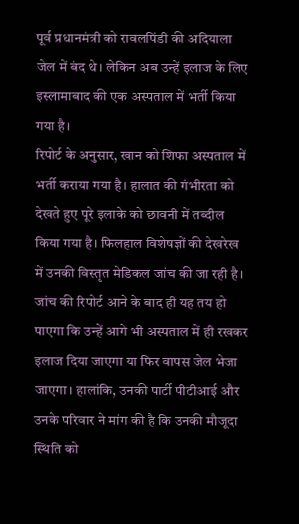पूर्व प्रधानमंत्री को रावलपिंडी की अदियाला जेल में बंद थे। लेकिन अब उन्हें इलाज के लिए इस्लामाबाद की एक अस्पताल में भर्ती किया गया है।
रिपोर्ट के अनुसार, खान को शिफा अस्पताल में भर्ती कराया गया है। हालात की गंभीरता को देखते हुए पूरे इलाके को छावनी में तब्दील किया गया है। फिलहाल विशेषज्ञों की देखरेख में उनकी विस्तृत मेडिकल जांच की जा रही है। जांच की रिपोर्ट आने के बाद ही यह तय हो पाएगा कि उन्हें आगे भी अस्पताल में ही रखकर इलाज दिया जाएगा या फिर वापस जेल भेजा जाएगा। हालांकि, उनकी पार्टी पीटीआई और उनके परिवार ने मांग की है कि उनकी मौजूदा स्थिति को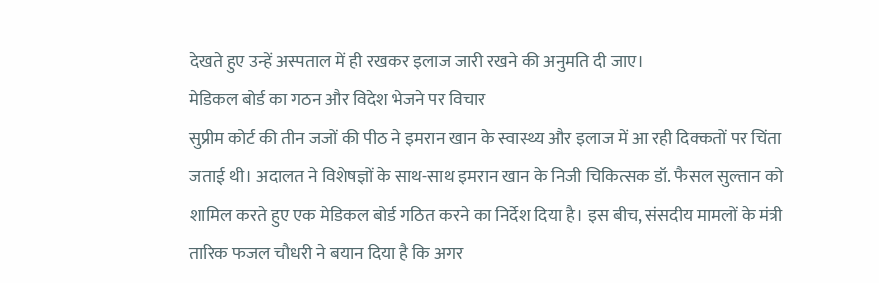देखते हुए उन्हें अस्पताल में ही रखकर इलाज जारी रखने की अनुमति दी जाए।
मेडिकल बोर्ड का गठन और विदेश भेजने पर विचार
सुप्रीम कोर्ट की तीन जजों की पीठ ने इमरान खान के स्वास्थ्य और इलाज में आ रही दिक्कतों पर चिंता जताई थी। अदालत ने विशेषज्ञों के साथ-साथ इमरान खान के निजी चिकित्सक डॉ. फैसल सुल्तान को शामिल करते हुए एक मेडिकल बोर्ड गठित करने का निर्देश दिया है। इस बीच, संसदीय मामलों के मंत्री तारिक फजल चौधरी ने बयान दिया है कि अगर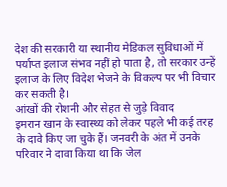देश की सरकारी या स्थानीय मेडिकल सुविधाओं में पर्याप्त इलाज संभव नहीं हो पाता है, तो सरकार उन्हें इलाज के लिए विदेश भेजने के विकल्प पर भी विचार कर सकती है।
आंखों की रोशनी और सेहत से जुड़े विवाद
इमरान खान के स्वास्थ्य को लेकर पहले भी कई तरह के दावे किए जा चुके हैं। जनवरी के अंत में उनके परिवार ने दावा किया था कि जेल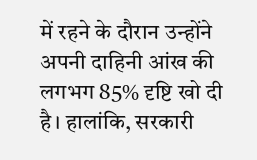में रहने के दौरान उन्होंने अपनी दाहिनी आंख की लगभग 85% दृष्टि खो दी है। हालांकि, सरकारी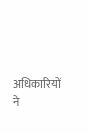अधिकारियों ने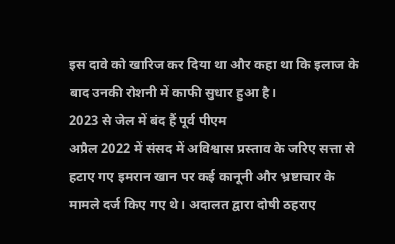इस दावे को खारिज कर दिया था और कहा था कि इलाज के बाद उनकी रोशनी में काफी सुधार हुआ है।
2023 से जेल में बंद हैं पूर्व पीएम
अप्रैल 2022 में संसद में अविश्वास प्रस्ताव के जरिए सत्ता से हटाए गए इमरान खान पर कई कानूनी और भ्रष्टाचार के मामले दर्ज किए गए थे। अदालत द्वारा दोषी ठहराए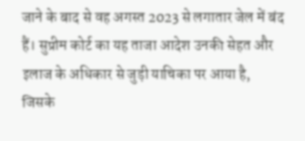जाने के बाद से वह अगस्त 2023 से लगातार जेल में बंद हैं। सुप्रीम कोर्ट का यह ताजा आदेश उनकी सेहत और इलाज के अधिकार से जुड़ी याचिका पर आया है, जिसके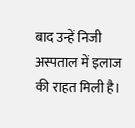बाद उन्हें निजी अस्पताल में इलाज की राहत मिली है।